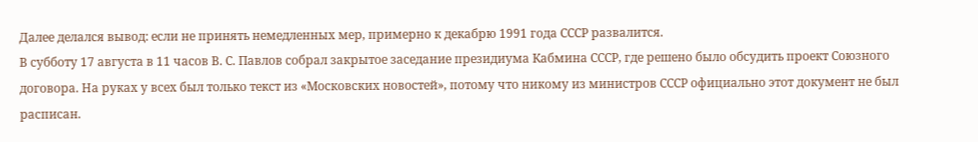Далее делался вывод: если не принять немедленных мер, примерно к декабрю 1991 года СССР развалится.
В субботу 17 августа в 11 часов В. С. Павлов собрал закрытое заседание президиума Кабмина СССР, где решено было обсудить проект Союзного договора. На руках у всех был только текст из «Московских новостей», потому что никому из министров СССР официально этот документ не был расписан.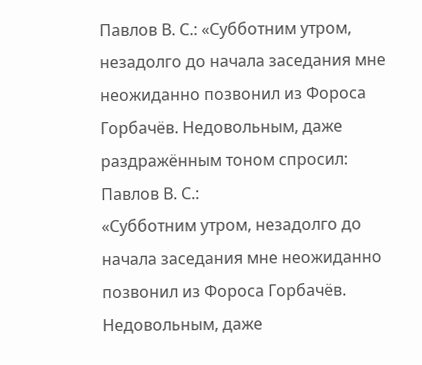Павлов В. С.: «Субботним утром, незадолго до начала заседания мне неожиданно позвонил из Фороса Горбачёв. Недовольным, даже раздражённым тоном спросил:
Павлов В. С.:
«Субботним утром, незадолго до начала заседания мне неожиданно позвонил из Фороса Горбачёв. Недовольным, даже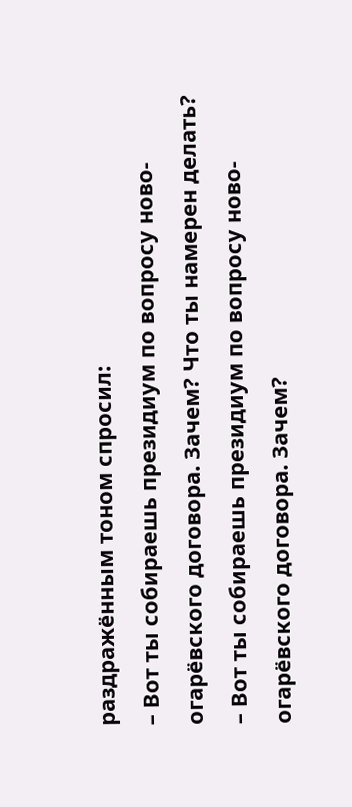раздражённым тоном спросил:
– Вот ты собираешь президиум по вопросу ново-огарёвского договора. Зачем? Что ты намерен делать?
– Вот ты собираешь президиум по вопросу ново-огарёвского договора. Зачем?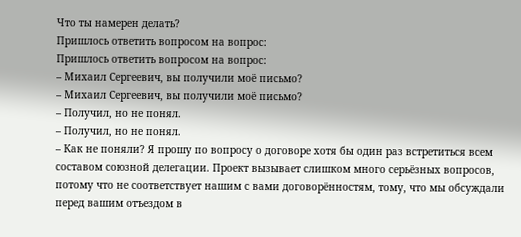Что ты намерен делать?
Пришлось ответить вопросом на вопрос:
Пришлось ответить вопросом на вопрос:
– Михаил Сергеевич, вы получили моё письмо?
– Михаил Сергеевич, вы получили моё письмо?
– Получил, но не понял.
– Получил, но не понял.
– Как не поняли? Я прошу по вопросу о договоре хотя бы один раз встретиться всем составом союзной делегации. Проект вызывает слишком много серьёзных вопросов, потому что не соответствует нашим с вами договорённостям, тому, что мы обсуждали перед вашим отъездом в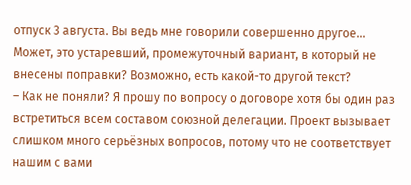отпуск 3 августа. Вы ведь мне говорили совершенно другое… Может, это устаревший, промежуточный вариант, в который не внесены поправки? Возможно, есть какой-то другой текст?
– Как не поняли? Я прошу по вопросу о договоре хотя бы один раз встретиться всем составом союзной делегации. Проект вызывает слишком много серьёзных вопросов, потому что не соответствует нашим с вами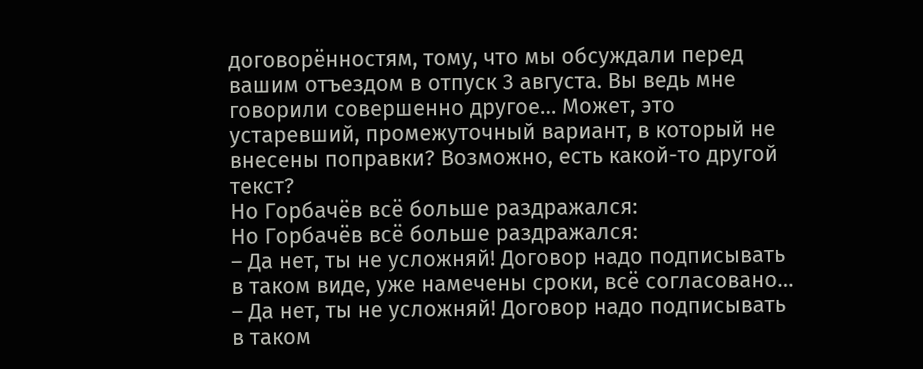договорённостям, тому, что мы обсуждали перед вашим отъездом в отпуск 3 августа. Вы ведь мне говорили совершенно другое… Может, это устаревший, промежуточный вариант, в который не внесены поправки? Возможно, есть какой-то другой текст?
Но Горбачёв всё больше раздражался:
Но Горбачёв всё больше раздражался:
– Да нет, ты не усложняй! Договор надо подписывать в таком виде, уже намечены сроки, всё согласовано…
– Да нет, ты не усложняй! Договор надо подписывать в таком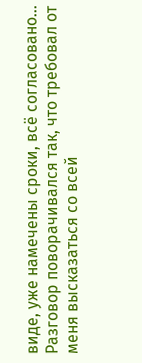виде, уже намечены сроки, всё согласовано…
Разговор поворачивался так, что требовал от меня высказаться со всей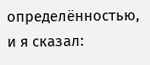определённостью, и я сказал: